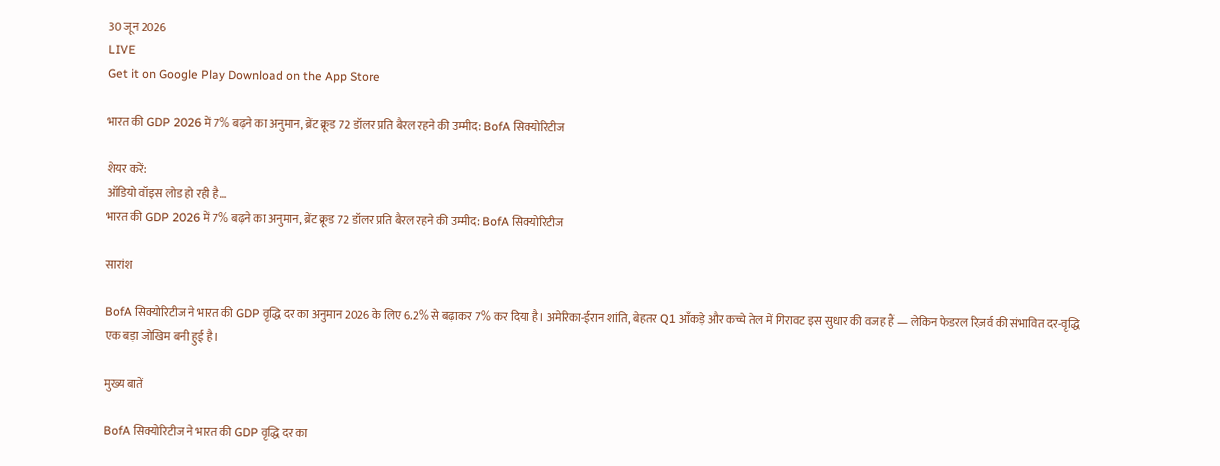30 जून 2026
LIVE
Get it on Google Play Download on the App Store

भारत की GDP 2026 में 7% बढ़ने का अनुमान, ब्रेंट क्रूड 72 डॉलर प्रति बैरल रहने की उम्मीद: BofA सिक्योरिटीज

शेयर करें:
ऑडियो वॉइस लोड हो रही है…
भारत की GDP 2026 में 7% बढ़ने का अनुमान, ब्रेंट क्रूड 72 डॉलर प्रति बैरल रहने की उम्मीद: BofA सिक्योरिटीज

सारांश

BofA सिक्योरिटीज ने भारत की GDP वृद्धि दर का अनुमान 2026 के लिए 6.2% से बढ़ाकर 7% कर दिया है। अमेरिका-ईरान शांति, बेहतर Q1 आँकड़े और कच्चे तेल में गिरावट इस सुधार की वजह हैं — लेकिन फेडरल रिज़र्व की संभावित दर-वृद्धि एक बड़ा जोखिम बनी हुई है।

मुख्य बातें

BofA सिक्योरिटीज ने भारत की GDP वृद्धि दर का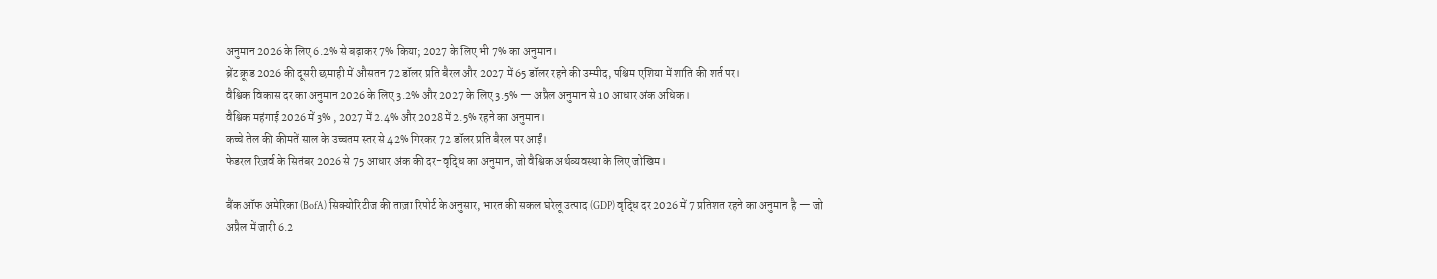अनुमान 2026 के लिए 6.2% से बढ़ाकर 7% किया; 2027 के लिए भी 7% का अनुमान।
ब्रेंट क्रूड 2026 की दूसरी छमाही में औसतन 72 डॉलर प्रति बैरल और 2027 में 65 डॉलर रहने की उम्मीद, पश्चिम एशिया में शांति की शर्त पर।
वैश्विक विकास दर का अनुमान 2026 के लिए 3.2% और 2027 के लिए 3.5% — अप्रैल अनुमान से 10 आधार अंक अधिक।
वैश्विक महंगाई 2026 में 3% , 2027 में 2.4% और 2028 में 2.5% रहने का अनुमान।
कच्चे तेल की कीमतें साल के उच्चतम स्तर से 42% गिरकर 72 डॉलर प्रति बैरल पर आईं।
फेडरल रिज़र्व के सितंबर 2026 से 75 आधार अंक की दर-वृद्धि का अनुमान, जो वैश्विक अर्थव्यवस्था के लिए जोखिम।

बैंक ऑफ अमेरिका (BofA) सिक्योरिटीज की ताज़ा रिपोर्ट के अनुसार, भारत की सकल घरेलू उत्पाद (GDP) वृद्धि दर 2026 में 7 प्रतिशत रहने का अनुमान है — जो अप्रैल में जारी 6.2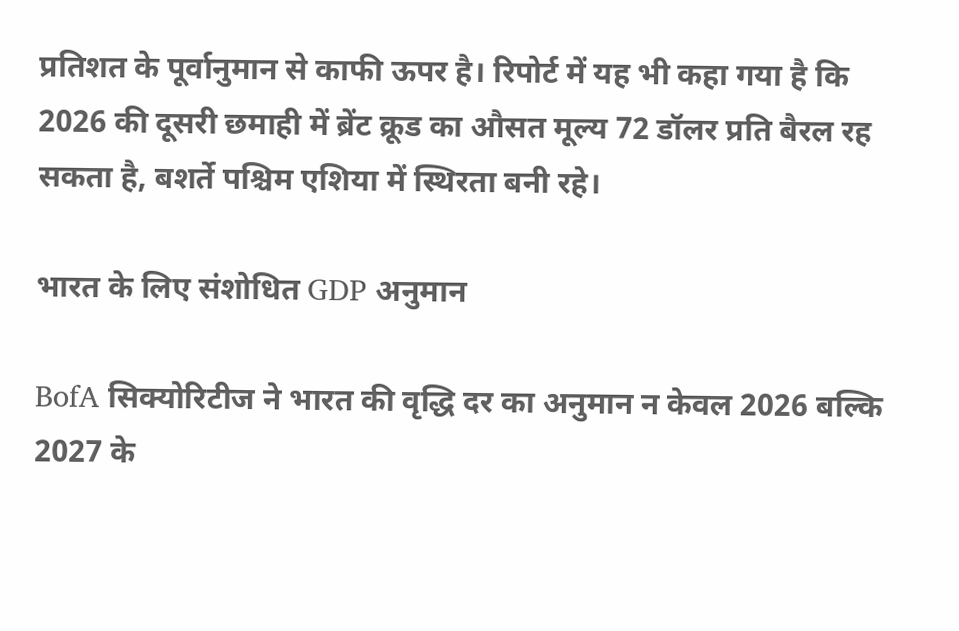प्रतिशत के पूर्वानुमान से काफी ऊपर है। रिपोर्ट में यह भी कहा गया है कि 2026 की दूसरी छमाही में ब्रेंट क्रूड का औसत मूल्य 72 डॉलर प्रति बैरल रह सकता है, बशर्ते पश्चिम एशिया में स्थिरता बनी रहे।

भारत के लिए संशोधित GDP अनुमान

BofA सिक्योरिटीज ने भारत की वृद्धि दर का अनुमान न केवल 2026 बल्कि 2027 के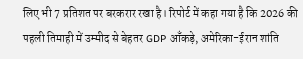लिए भी 7 प्रतिशत पर बरकरार रखा है। रिपोर्ट में कहा गया है कि 2026 की पहली तिमाही में उम्मीद से बेहतर GDP आँकड़े, अमेरिका-ईरान शांति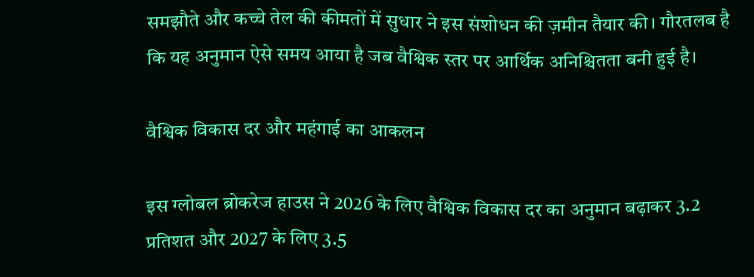समझौते और कच्चे तेल की कीमतों में सुधार ने इस संशोधन की ज़मीन तैयार की। गौरतलब है कि यह अनुमान ऐसे समय आया है जब वैश्विक स्तर पर आर्थिक अनिश्चितता बनी हुई है।

वैश्विक विकास दर और महंगाई का आकलन

इस ग्लोबल ब्रोकरेज हाउस ने 2026 के लिए वैश्विक विकास दर का अनुमान बढ़ाकर 3.2 प्रतिशत और 2027 के लिए 3.5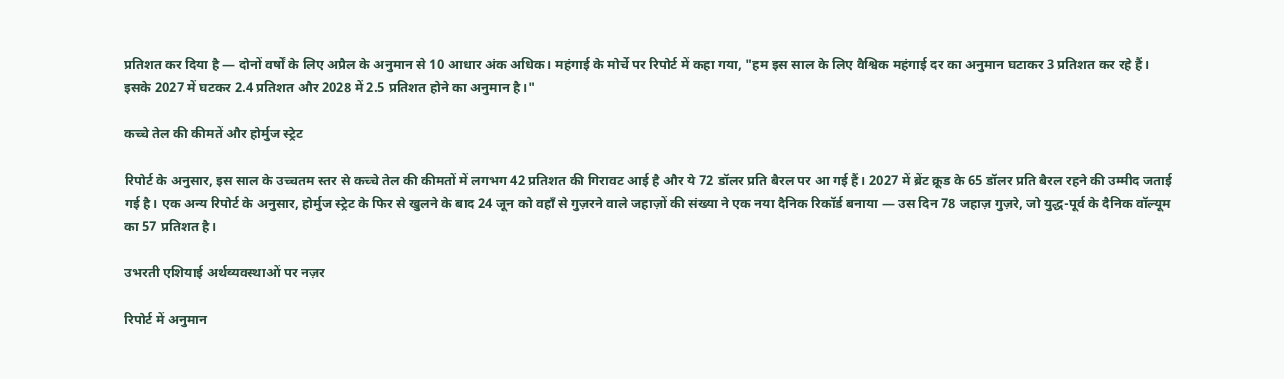प्रतिशत कर दिया है — दोनों वर्षों के लिए अप्रैल के अनुमान से 10 आधार अंक अधिक। महंगाई के मोर्चे पर रिपोर्ट में कहा गया, "हम इस साल के लिए वैश्विक महंगाई दर का अनुमान घटाकर 3 प्रतिशत कर रहे हैं। इसके 2027 में घटकर 2.4 प्रतिशत और 2028 में 2.5 प्रतिशत होने का अनुमान है।"

कच्चे तेल की कीमतें और होर्मुज स्ट्रेट

रिपोर्ट के अनुसार, इस साल के उच्चतम स्तर से कच्चे तेल की कीमतों में लगभग 42 प्रतिशत की गिरावट आई है और ये 72 डॉलर प्रति बैरल पर आ गई हैं। 2027 में ब्रेंट क्रूड के 65 डॉलर प्रति बैरल रहने की उम्मीद जताई गई है। एक अन्य रिपोर्ट के अनुसार, होर्मुज स्ट्रेट के फिर से खुलने के बाद 24 जून को वहाँ से गुज़रने वाले जहाज़ों की संख्या ने एक नया दैनिक रिकॉर्ड बनाया — उस दिन 78 जहाज़ गुज़रे, जो युद्ध-पूर्व के दैनिक वॉल्यूम का 57 प्रतिशत है।

उभरती एशियाई अर्थव्यवस्थाओं पर नज़र

रिपोर्ट में अनुमान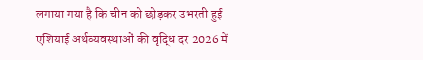लगाया गया है कि चीन को छोड़कर उभरती हुई एशियाई अर्थव्यवस्थाओं की वृद्धि दर 2026 में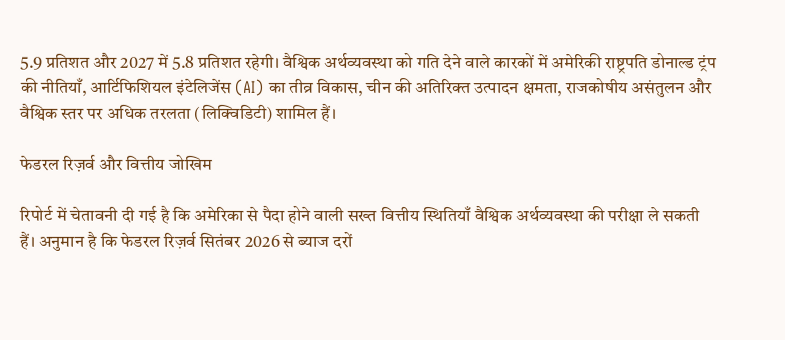5.9 प्रतिशत और 2027 में 5.8 प्रतिशत रहेगी। वैश्विक अर्थव्यवस्था को गति देने वाले कारकों में अमेरिकी राष्ट्रपति डोनाल्ड ट्रंप की नीतियाँ, आर्टिफिशियल इंटेलिजेंस (AI) का तीव्र विकास, चीन की अतिरिक्त उत्पादन क्षमता, राजकोषीय असंतुलन और वैश्विक स्तर पर अधिक तरलता (लिक्विडिटी) शामिल हैं।

फेडरल रिज़र्व और वित्तीय जोखिम

रिपोर्ट में चेतावनी दी गई है कि अमेरिका से पैदा होने वाली सख्त वित्तीय स्थितियाँ वैश्विक अर्थव्यवस्था की परीक्षा ले सकती हैं। अनुमान है कि फेडरल रिज़र्व सितंबर 2026 से ब्याज दरों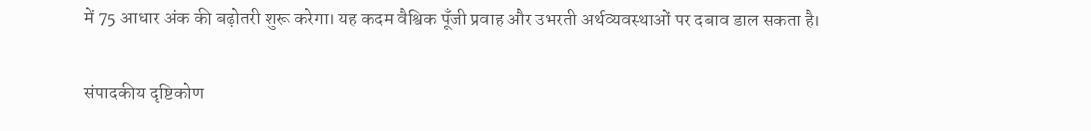में 75 आधार अंक की बढ़ोतरी शुरू करेगा। यह कदम वैश्विक पूँजी प्रवाह और उभरती अर्थव्यवस्थाओं पर दबाव डाल सकता है।

संपादकीय दृष्टिकोण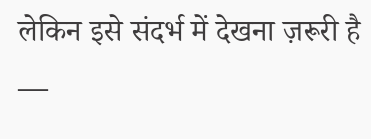लेकिन इसे संदर्भ में देखना ज़रूरी है —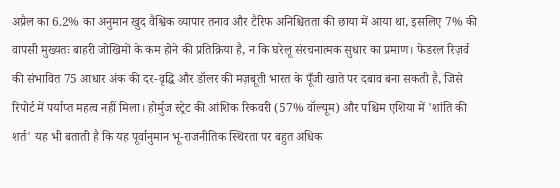अप्रैल का 6.2% का अनुमान खुद वैश्विक व्यापार तनाव और टैरिफ अनिश्चितता की छाया में आया था, इसलिए 7% की वापसी मुख्यतः बाहरी जोखिमों के कम होने की प्रतिक्रिया है, न कि घरेलू संरचनात्मक सुधार का प्रमाण। फेडरल रिज़र्व की संभावित 75 आधार अंक की दर-वृद्धि और डॉलर की मज़बूती भारत के पूँजी खाते पर दबाव बना सकती है, जिसे रिपोर्ट में पर्याप्त महत्व नहीं मिला। होर्मुज स्ट्रेट की आंशिक रिकवरी (57% वॉल्यूम) और पश्चिम एशिया में 'शांति की शर्त' यह भी बताती है कि यह पूर्वानुमान भू-राजनीतिक स्थिरता पर बहुत अधिक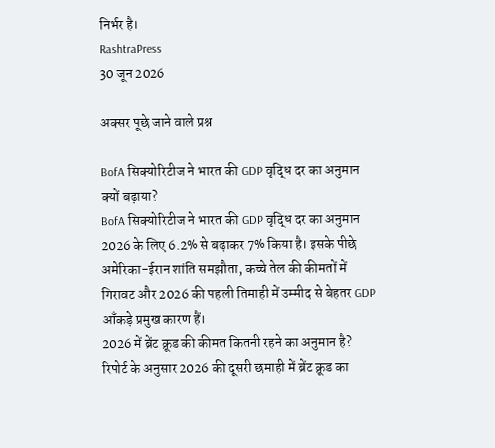निर्भर है।
RashtraPress
30 जून 2026

अक्सर पूछे जाने वाले प्रश्न

BofA सिक्योरिटीज ने भारत की GDP वृद्धि दर का अनुमान क्यों बढ़ाया?
BofA सिक्योरिटीज ने भारत की GDP वृद्धि दर का अनुमान 2026 के लिए 6.2% से बढ़ाकर 7% किया है। इसके पीछे अमेरिका-ईरान शांति समझौता, कच्चे तेल की कीमतों में गिरावट और 2026 की पहली तिमाही में उम्मीद से बेहतर GDP आँकड़े प्रमुख कारण हैं।
2026 में ब्रेंट क्रूड की कीमत कितनी रहने का अनुमान है?
रिपोर्ट के अनुसार 2026 की दूसरी छमाही में ब्रेंट क्रूड का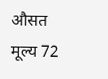औसत मूल्य 72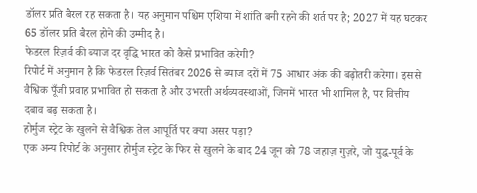डॉलर प्रति बैरल रह सकता है। यह अनुमान पश्चिम एशिया में शांति बनी रहने की शर्त पर है; 2027 में यह घटकर 65 डॉलर प्रति बैरल होने की उम्मीद है।
फेडरल रिज़र्व की ब्याज दर वृद्धि भारत को कैसे प्रभावित करेगी?
रिपोर्ट में अनुमान है कि फेडरल रिज़र्व सितंबर 2026 से ब्याज दरों में 75 आधार अंक की बढ़ोतरी करेगा। इससे वैश्विक पूँजी प्रवाह प्रभावित हो सकता है और उभरती अर्थव्यवस्थाओं, जिनमें भारत भी शामिल है, पर वित्तीय दबाव बढ़ सकता है।
होर्मुज स्ट्रेट के खुलने से वैश्विक तेल आपूर्ति पर क्या असर पड़ा?
एक अन्य रिपोर्ट के अनुसार होर्मुज स्ट्रेट के फिर से खुलने के बाद 24 जून को 78 जहाज़ गुज़रे, जो युद्ध-पूर्व के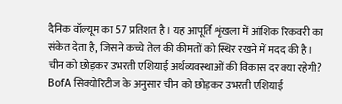दैनिक वॉल्यूम का 57 प्रतिशत है। यह आपूर्ति शृंखला में आंशिक रिकवरी का संकेत देता है, जिसने कच्चे तेल की कीमतों को स्थिर रखने में मदद की है।
चीन को छोड़कर उभरती एशियाई अर्थव्यवस्थाओं की विकास दर क्या रहेगी?
BofA सिक्योरिटीज के अनुसार चीन को छोड़कर उभरती एशियाई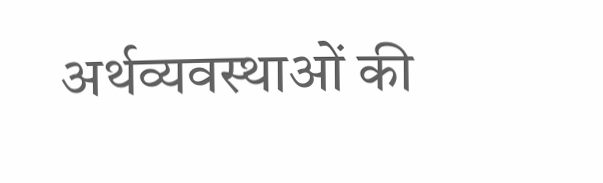अर्थव्यवस्थाओं की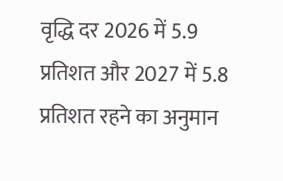वृद्धि दर 2026 में 5.9 प्रतिशत और 2027 में 5.8 प्रतिशत रहने का अनुमान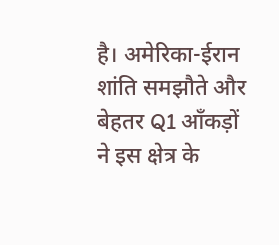है। अमेरिका-ईरान शांति समझौते और बेहतर Q1 आँकड़ों ने इस क्षेत्र के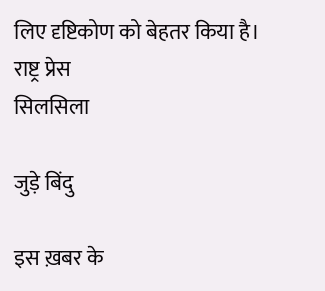लिए दृष्टिकोण को बेहतर किया है।
राष्ट्र प्रेस
सिलसिला

जुड़े बिंदु

इस ख़बर के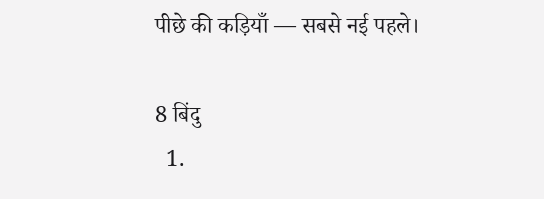पीछे की कड़ियाँ — सबसे नई पहले।

8 बिंदु
  1.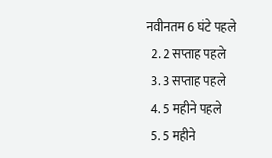नवीनतम 6 घंटे पहले
  2. 2 सप्ताह पहले
  3. 3 सप्ताह पहले
  4. 5 महीने पहले
  5. 5 महीने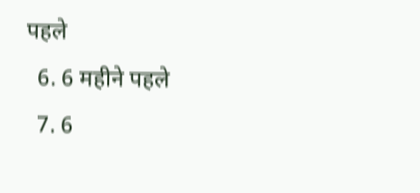पहले
  6. 6 महीने पहले
  7. 6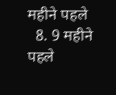महीने पहले
  8. 9 महीने पहले